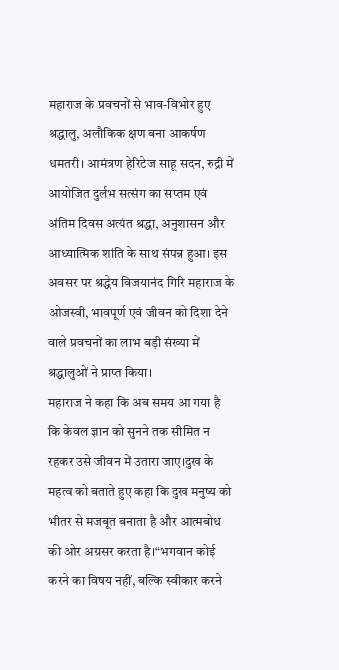महाराज के प्रवचनों से भाव-विभोर हुए श्रद्धालु, अलौकिक क्षण बना आकर्षण
धमतरी। आमंत्रण हेरिटेज साहू सदन, रुद्री में आयोजित दुर्लभ सत्संग का सप्तम एवं अंतिम दिवस अत्यंत श्रद्धा, अनुशासन और आध्यात्मिक शांति के साथ संपन्न हुआ। इस अवसर पर श्रद्धेय विजयानंद गिरि महाराज के ओजस्वी, भावपूर्ण एवं जीवन को दिशा देने वाले प्रवचनों का लाभ बड़ी संख्या में श्रद्धालुओं ने प्राप्त किया।
महाराज ने कहा कि अब समय आ गया है कि केवल ज्ञान को सुनने तक सीमित न रहकर उसे जीवन में उतारा जाए।दुख के महत्व को बताते हुए कहा कि दुख मनुष्य को भीतर से मजबूत बनाता है और आत्मबोध की ओर अग्रसर करता है।“भगवान कोई करने का विषय नहीं, बल्कि स्वीकार करने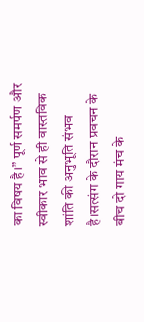का विषय है।” पूर्ण समर्पण और स्वीकार भाव से ही वास्तविक शांति की अनुभूति संभव है।सत्संग के दौरान प्रवचन के बीच दो गाय मंच के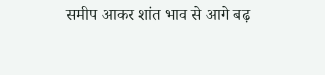समीप आकर शांत भाव से आगे बढ़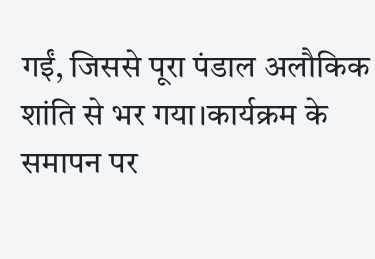गईं, जिससे पूरा पंडाल अलौकिक शांति से भर गया।कार्यक्रम के समापन पर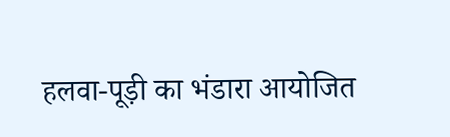हलवा-पूड़ी का भंडारा आयोजित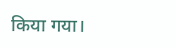किया गया।